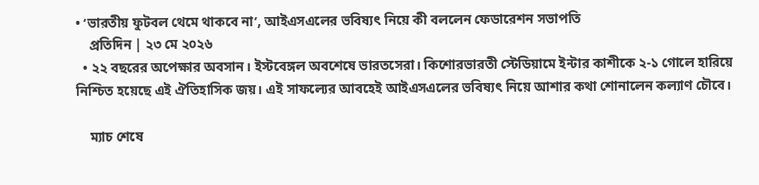• ‘ভারতীয় ফুটবল থেমে থাকবে না’, আইএসএলের ভবিষ্যৎ নিয়ে কী বললেন ফেডারেশন সভাপতি
    প্রতিদিন | ২৩ মে ২০২৬
  • ২২ বছরের অপেক্ষার অবসান। ইস্টবেঙ্গল অবশেষে ভারতসেরা। কিশোরভারতী স্টেডিয়ামে ইন্টার কাশীকে ২-১ গোলে হারিয়ে নিশ্চিত হয়েছে এই ঐতিহাসিক জয়। এই সাফল্যের আবহেই আইএসএলের ভবিষ্যৎ নিয়ে আশার কথা শোনালেন কল্যাণ চৌবে।

    ম্যাচ শেষে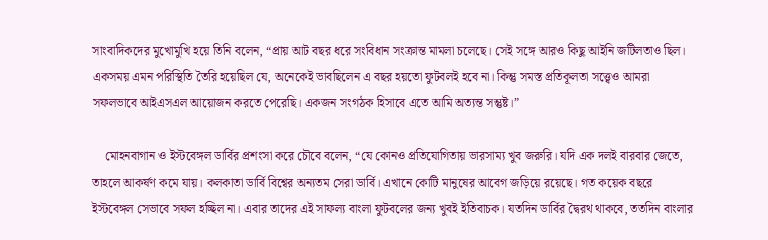সাংবাদিকদের মুখোমুখি হয়ে তিনি বলেন, “প্রায় আট বছর ধরে সংবিধান সংক্রান্ত মামলা চলেছে। সেই সঙ্গে আরও কিছু আইনি জটিলতাও ছিল। একসময় এমন পরিস্থিতি তৈরি হয়েছিল যে, অনেকেই ভাবছিলেন এ বছর হয়তো ফুটবলই হবে না। কিন্তু সমস্ত প্রতিকূলতা সত্ত্বেও আমরা সফলভাবে আইএসএল আয়োজন করতে পেরেছি। একজন সংগঠক হিসাবে এতে আমি অত্যন্ত সন্তুষ্ট।”

    মোহনবাগান ও ইস্টবেঙ্গল ডার্বির প্রশংসা করে চৌবে বলেন, “যে কোনও প্রতিযোগিতায় ভারসাম্য খুব জরুরি। যদি এক দলই বারবার জেতে, তাহলে আকর্ষণ কমে যায়। কলকাতা ডার্বি বিশ্বের অন্যতম সেরা ডার্বি। এখানে কোটি মানুষের আবেগ জড়িয়ে রয়েছে। গত কয়েক বছরে ইস্টবেঙ্গল সেভাবে সফল হচ্ছিল না। এবার তাদের এই সাফল্য বাংলা ফুটবলের জন্য খুবই ইতিবাচক। যতদিন ডার্বির দ্বৈরথ থাকবে, ততদিন বাংলার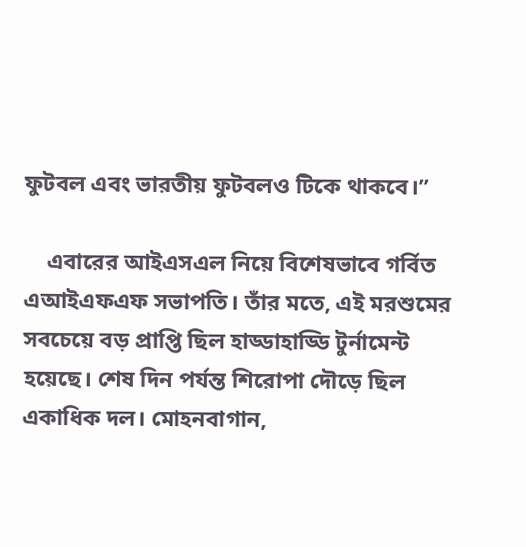ফুটবল এবং ভারতীয় ফুটবলও টিকে থাকবে।”

    এবারের আইএসএল নিয়ে বিশেষভাবে গর্বিত এআইএফএফ সভাপতি। তাঁর মতে, এই মরশুমের সবচেয়ে বড় প্রাপ্তি ছিল হাড্ডাহাড্ডি টুর্নামেন্ট হয়েছে। শেষ দিন পর্যন্ত শিরোপা দৌড়ে ছিল একাধিক দল। মোহনবাগান,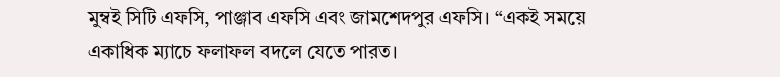মুম্বই সিটি এফসি, পাঞ্জাব এফসি এবং জামশেদপুর এফসি। “একই সময়ে একাধিক ম্যাচে ফলাফল বদলে যেতে পারত।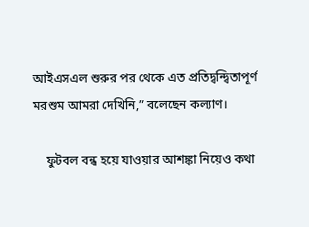আইএসএল শুরুর পর থেকে এত প্রতিদ্বন্দ্বিতাপূর্ণ মরশুম আমরা দেখিনি,” বলেছেন কল্যাণ।

    ফুটবল বন্ধ হয়ে যাওয়ার আশঙ্কা নিয়েও কথা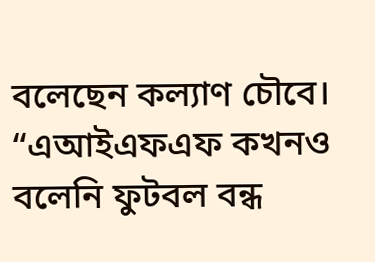বলেছেন কল্যাণ চৌবে। “এআইএফএফ কখনও বলেনি ফুটবল বন্ধ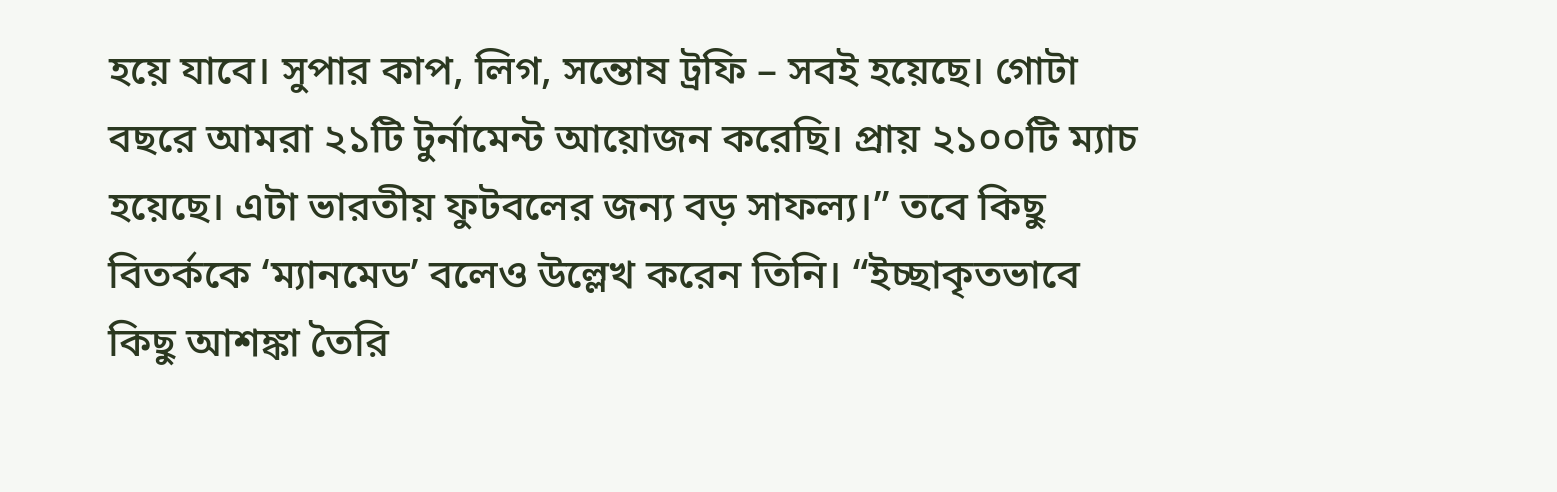হয়ে যাবে। সুপার কাপ, লিগ, সন্তোষ ট্রফি – সবই হয়েছে। গোটা বছরে আমরা ২১টি টুর্নামেন্ট আয়োজন করেছি। প্রায় ২১০০টি ম্যাচ হয়েছে। এটা ভারতীয় ফুটবলের জন্য বড় সাফল্য।” তবে কিছু বিতর্ককে ‘ম্যানমেড’ বলেও উল্লেখ করেন তিনি। “ইচ্ছাকৃতভাবে কিছু আশঙ্কা তৈরি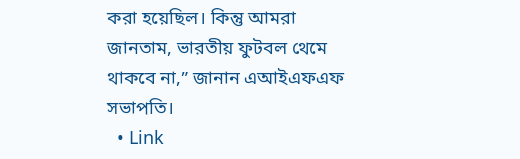করা হয়েছিল। কিন্তু আমরা জানতাম, ভারতীয় ফুটবল থেমে থাকবে না,” জানান এআইএফএফ সভাপতি।
  • Link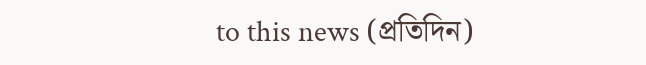to this news (প্রতিদিন)